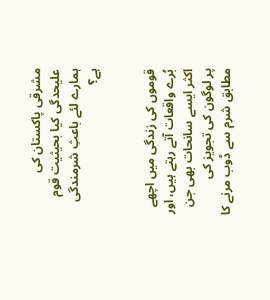مشرقی پاکستان کی علیحدگی کیا بحیثیت قوم ہمارے لئے باعثِ شرمندگی ہے؟


قوموں کی زندگی میں اچھے بُرے واقعات آتے رہتے ہیں، اور اکثر ایسے سانحات بھی جن پر لوگون کی تجویز کی مطابق شرم سے ڈوب مرنے کا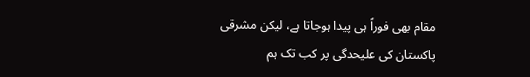مقام بھی فوراً ہی پیدا ہوجاتا ہے، لیکن مشرقی پاکستان کی علیحدگی پر کب تک ہم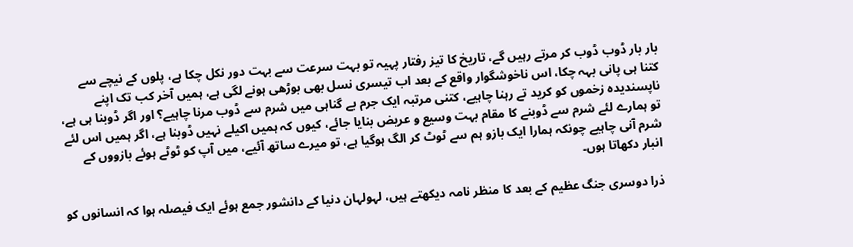بار بار ڈوب ڈوب کر مرتے رہیں گے، تاریخ کا تیز رفتار پہیہ تو بہت سرعت سے بہت دور نکل چکا ہے، پلوں کے نیچے سے کتنا ہی پانی بہہ چکا، اس ناخوشگوار واقع کے بعد اب تیسری نسل بھی بوڑھی ہونے لگی ہے، ہمیں آخر کب تک اپنے ناپسندیدہ زخموں کو کرید تے رہنا چاہیے، کتنی مرتبہ ایک جرم بے گناہی میں شرم سے ڈوب مرنا چاہیے؟ اور اگر ڈوبنا ہی ہے، تو ہمارے لئے شرم سے ڈوبنے کا مقام بہت وسیع و عریض بنایا جائے، کیوں کہ ہمیں اکیلے نہیں ڈوبنا ہے، اگر ہمیں اس لئے شرم آنی چاہیے چونکہ ہمارا ایک بازو ہم سے ٹوٹ کر الگ ہوگیا ہے، تو میرے ساتھ آئیے، میں آپ کو ٹوٹے ہوئے بازووں کے انبار دکھاتا ہوں۔

ذرا دوسری جنگ عظیم کے بعد کا منظر نامہ دیکھتے ہیں، لہولہان دنیا کے دانشور جمع ہوئے ایک فیصلہ ہوا کہ انسانوں کو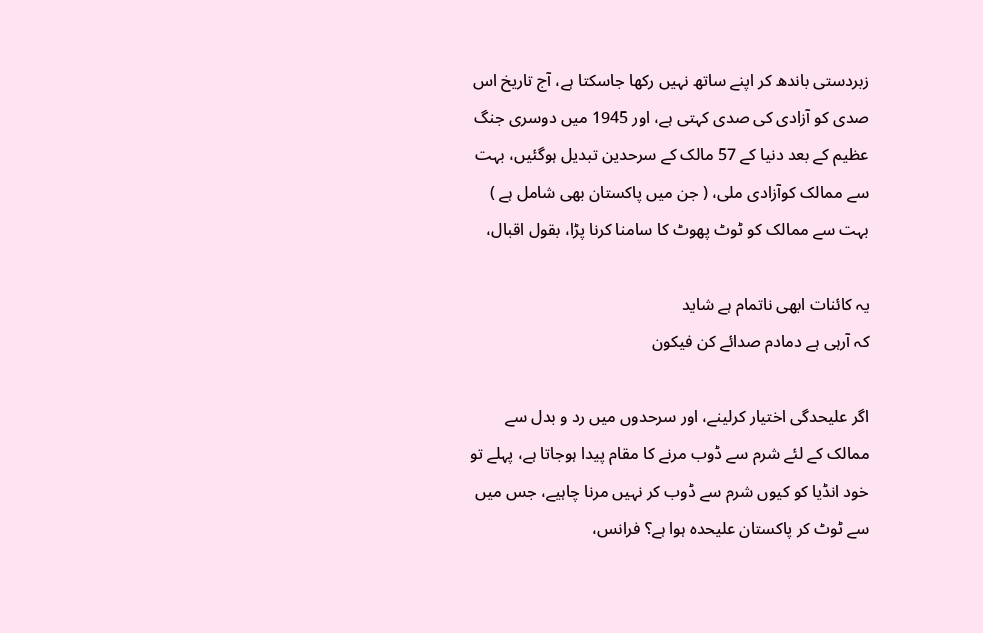زبردستی باندھ کر اپنے ساتھ نہیں رکھا جاسکتا ہے، آج تاریخ اس صدی کو آزادی کی صدی کہتی ہے، اور 1945 میں دوسری جنگ عظیم کے بعد دنیا کے 57 مالک کے سرحدین تبدیل ہوگئیں، بہت سے ممالک کوآزادی ملی، ( جن میں پاکستان بھی شامل ہے ) بہت سے ممالک کو ٹوٹ پھوٹ کا سامنا کرنا پڑا، بقول اقبال،

یہ کائنات ابھی ناتمام ہے شاید
کہ آرہی ہے دمادم صدائے کن فیکون

اگر علیحدگی اختیار کرلینے، اور سرحدوں میں رد و بدل سے ممالک کے لئے شرم سے ڈوب مرنے کا مقام پیدا ہوجاتا ہے، پہلے تو خود انڈیا کو کیوں شرم سے ڈوب کر نہیں مرنا چاہیے، جس میں سے ٹوٹ کر پاکستان علیحدہ ہوا ہے؟ فرانس،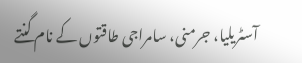آسٹریلیا، جرمنی، سامراجی طاقتوں کے نام گنتے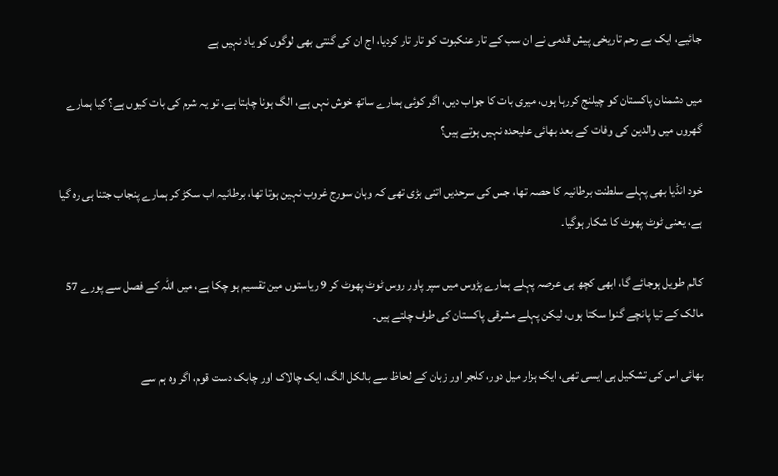جائیے، ایک بے رحم تاریخی پیش قدمی نے ان سب کے تار عنکبوت کو تار تار کردیا، اج ان کی گنتی بھی لوگوں کو یاد نہیں ہے

میں دشمنان پاکستان کو چیلنج کررہا ہوں، میری بات کا جواب دیں، اگر کوئی ہمارے ساتھ خوش نہں ہے، الگ ہونا چاہتا ہے، تو یہ شرم کی بات کیوں ہے؟ کیا ہمارے گھروں میں والدین کی وفات کے بعد بھائی علیحدہ نہیں ہوتے ہیں؟

خود انڈیا بھی پہلے سلطنت برطانیہ کا حصہ تھا، جس کی سرحدیں اتنی بڑی تھی کہ وہان سورج غروب نہین ہوتا تھا، برطانیہ اب سکڑ کر ہمارے پنجاب جتنا ہی رہ گیا ہے، یعنی ٹوٹ پھوٹ کا شکار ہوگیا۔

کالم طویل ہوجائے گا، ابھی کچھ ہی عرصہ پہلے ہمارے پڑوس میں سپر پاور روس ٹوٹ پھوٹ کر 9 ریاستوں مین تقسیم ہو چکا ہے، میں اللہ کے فصل سے پورے 57 مالک کے تیا پانچے گنوا سکتا ہوں، لیکن پہلے مشرقی پاکستان کی طرف چلتے ہیں۔

بھائی اس کی تشکیل ہی ایسی تھی، ایک ہزار میل دور، کلجر اور زبان کے لحاظ سے بالکل الگ، ایک چالاک اور چابک دست قوم، اگر وہ ہم سے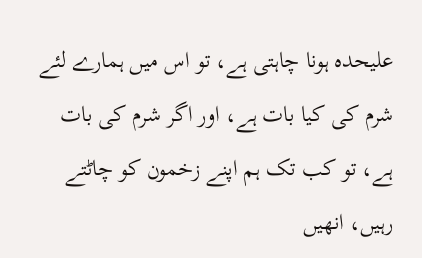علیحدہ ہونا چاہتی ہے، تو اس میں ہمارے لئے شرم کی کیا بات ہے، اور اگر شرم کی بات ہے، تو کب تک ہم اپنے زخمون کو چاٹتے رہیں، انھیں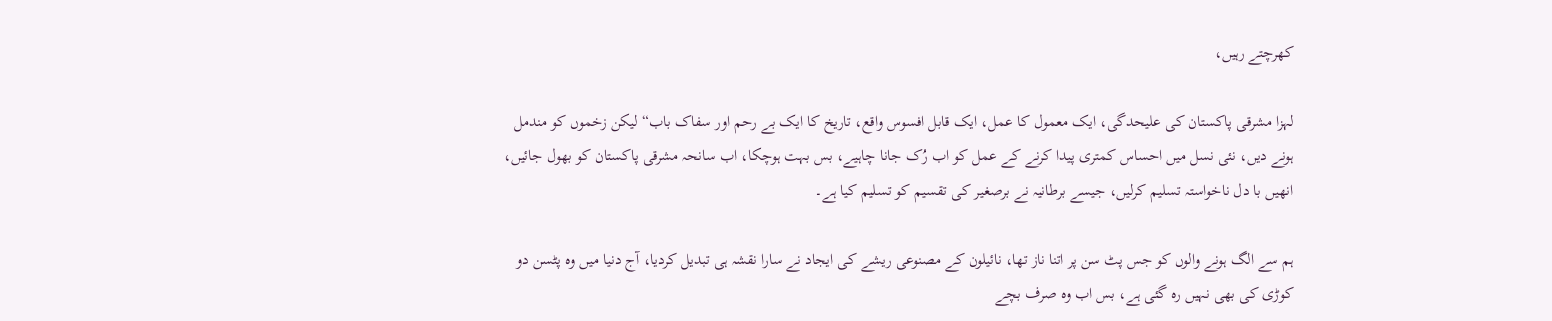کھرچتے رہیں،

لہزا مشرقی پاکستان کی علیحدگی، ایک معمول کا عمل، ایک قابل افسوس واقع، تاریخ کا ایک بے رحم اور سفاک باب“ لیکن زخموں کو مندمل ہونے دیں، نئی نسل میں احساس کمتری پیدا کرنے کے عمل کو اب رُک جانا چاہیے، بس بہت ہوچکا، اب سانحہ مشرقی پاکستان کو بھول جائیں، انھیں با دل ناخواستہ تسلیم کرلیں، جیسے برطانیہ نے برصغیر کی تقسیم کو تسلیم کیا ہے۔

ہم سے الگ ہونے والوں کو جس پٹ سن پر اتنا ناز تھا، نائیلون کے مصنوعی ریشے کی ایجاد نے سارا نقشہ ہی تبدیل کردیا، آج دنیا میں وہ پٹسن دو کوڑی کی بھی نہیں رہ گئی ہے، بس اب وہ صرف بچے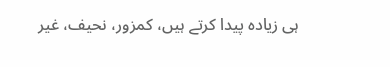ہی زیادہ پیدا کرتے ہیں، کمزور، نحیف، غیر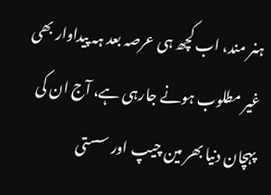ہنر مند، اب کچھ ہی عرصہ بعد ہہ پیداوار بھی غیر مطلوب ہونے جارہی ہے، آج ان کی پہچان دنیا بھر مین چیپ اور سستی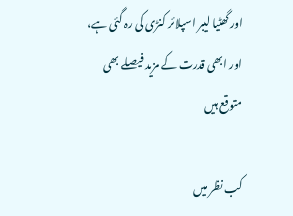اور گھٹیا لیبر اسپلائر کنڑی کی رہ گئی ہے، اور ابھی قدرت کے مزید فیصلے بھی متوقع ہیں

کب نظر میں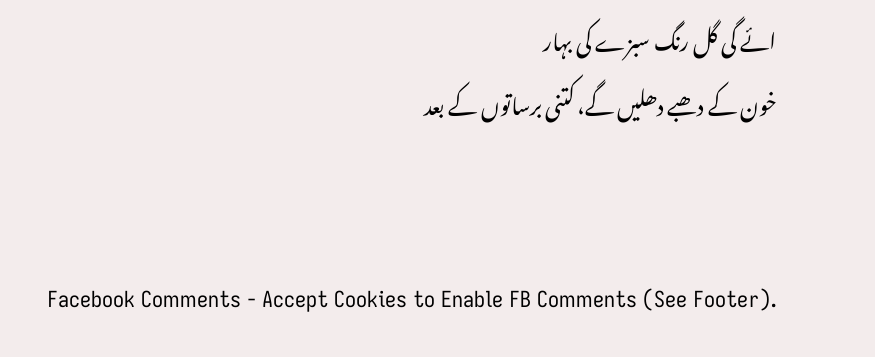ائے گی گل رنگ سبزے کی بہار
خون کے دھبے دھلیں گے، کتنی برساتوں کے بعد


Facebook Comments - Accept Cookies to Enable FB Comments (See Footer).